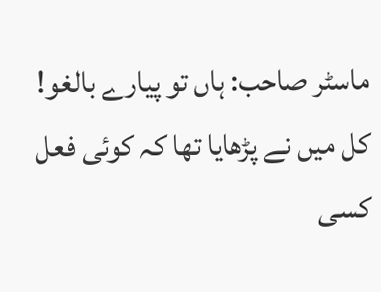ماسٹر صاحب: ہاں تو پیارے بالغو! کل میں نے پڑھایا تھا کہ کوئی فعل کسی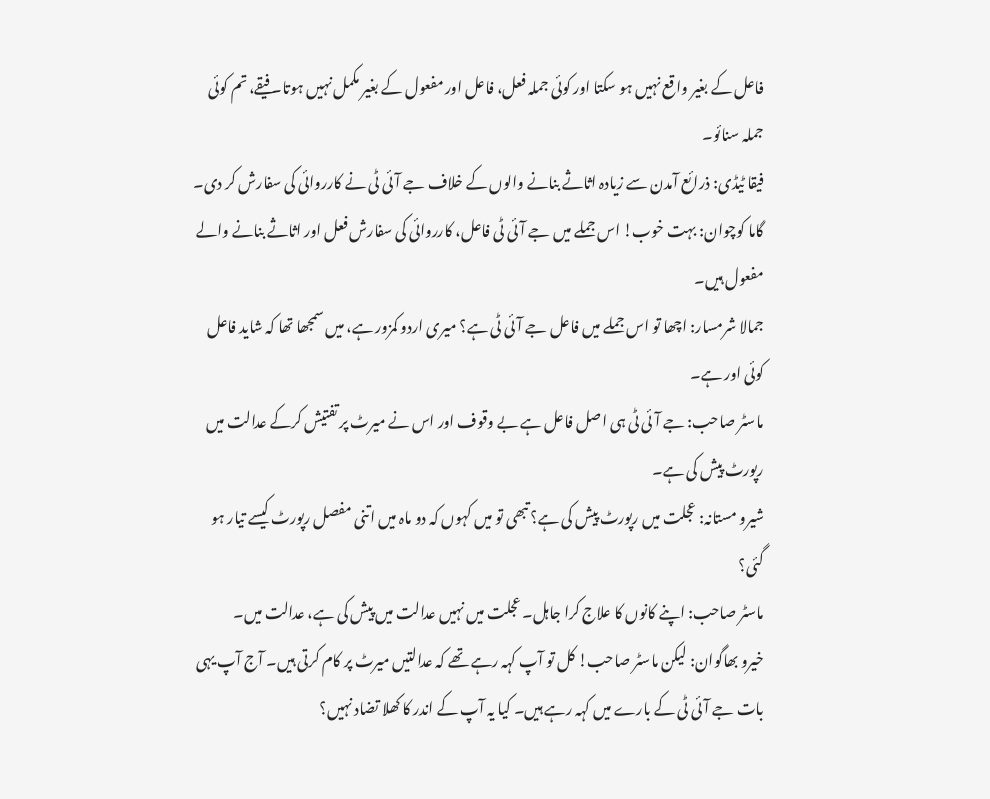فاعل کے بغیر واقع نہیں ہو سکتا اور کوئی جملہ فعل، فاعل اور مفعول کے بغیر مکمل نہیں ہوتا۔ فیقے، تم کوئی جملہ سنائو۔
فیقا ٹیڈی: ذرائع آمدن سے زیادہ اثاثے بنانے والوں کے خلاف جے آئی ٹی نے کارروائی کی سفارش کر دی۔
گاما کوچوان: بہت خوب! اس جملے میں جے آئی ٹی فاعل، کارروائی کی سفارش فعل اور اثاثے بنانے والے مفعول ہیں۔
جمالا شرمسار: اچھا تو اس جملے میں فاعل جے آئی ٹی ہے؟ میری اردو کمزور ہے، میں سمجھا تھا کہ شاید فاعل کوئی اور ہے۔
ماسٹر صاحب: جے آئی ٹی ہی اصل فاعل ہے بے وقوف اور اس نے میرٹ پر تفتیش کرکے عدالت میں رپورٹ پیش کی ہے۔
شیرو مستانہ: عجلت میں رپورٹ پیش کی ہے؟ تبھی تو میں کہوں کہ دو ماہ میں اتنی مفصل رپورٹ کیسے تیار ہو گئی؟
ماسٹر صاحب: اپنے کانوں کا علاج کرا جاہل۔ عجلت میں نہیں عدالت میں پیش کی ہے، عدالت میں۔
خیرو بھاگوان: لیکن ماسٹر صاحب! کل تو آپ کہہ رہے تھے کہ عدالتیں میرٹ پر کام کرتی ہیں۔ آج آپ یہی بات جے آئی ٹی کے بارے میں کہہ رہے ہیں۔ کیا یہ آپ کے اندر کا کھلا تضاد نہیں؟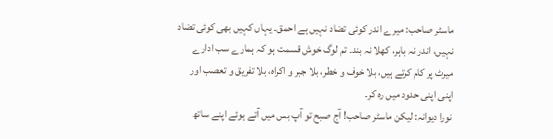ماسٹر صاحب: میرے اندر کوئی تضاد نہیں ہے احمق۔ یہاں کہیں بھی کوئی تضاد نہیں، اندر نہ باہر، کھلا نہ بند۔ تم لوگ خوش قسمت ہو کہ ہمارے سب ادارے میرٹ پر کام کرتے ہیں، بلا خوف و خطر، بلا جبر و اکراہ، بلا تفریق و تعصب اور اپنی اپنی حدود میں رہ کر۔
نورا دیوانہ: لیکن ماسٹر صاحب! آج صبح تو آپ بس میں آتے ہوئے اپنے ساتھ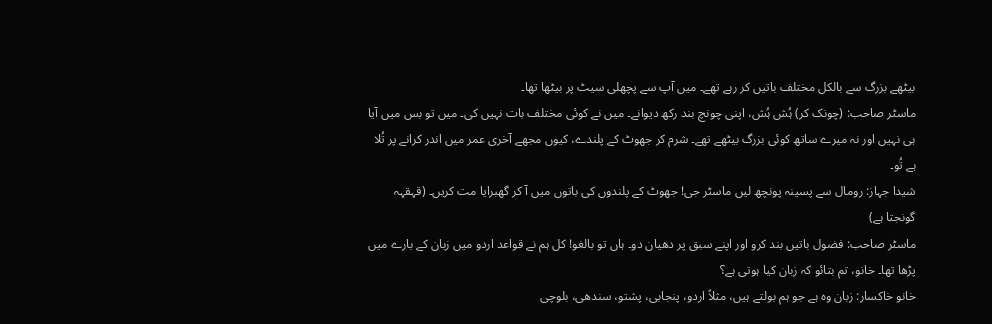بیٹھے بزرگ سے بالکل مختلف باتیں کر رہے تھے۔ میں آپ سے پچھلی سیٹ پر بیٹھا تھا۔
ماسٹر صاحب: (چونک کر) ہُش ہُش، اپنی چونچ بند رکھ دیوانے۔ میں نے کوئی مختلف بات نہیں کی۔ میں تو بس میں آیا ہی نہیں اور نہ میرے ساتھ کوئی بزرگ بیٹھے تھے۔ شرم کر جھوٹ کے پلندے، کیوں مجھے آخری عمر میں اندر کرانے پر تُلا ہے تُو۔
شیدا جہاز: رومال سے پسینہ پونچھ لیں ماسٹر جی! جھوٹ کے پلندوں کی باتوں میں آ کر گھبرایا مت کریں۔ (قہقہہ گونجتا ہے)
ماسٹر صاحب: فضول باتیں بند کرو اور اپنے سبق پر دھیان دو۔ ہاں تو بالغو! کل ہم نے قواعد اردو میں زبان کے بارے میں پڑھا تھا۔ خانو، تم بتائو کہ زبان کیا ہوتی ہے؟
خانو خاکسار: زبان وہ ہے جو ہم بولتے ہیں، مثلاً اردو، پنجابی، پشتو، سندھی، بلوچی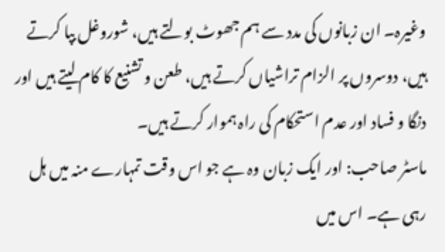وغیرہ۔ ان زبانوں کی مدد سے ہم جھوٹ بولتے ہیں، شوروغل بپا کرتے ہیں، دوسروں پر الزام تراشیاں کرتے ہیں، طعن و تشنیع کا کام لیتے ہیں اور دنگا و فساد اور عدم استحکام کی راہ ہموار کرتے ہیں۔
ماسٹر صاحب: اور ایک زبان وہ ہے جو اس وقت تمہارے منہ میں ہل رہی ہے۔ اس میں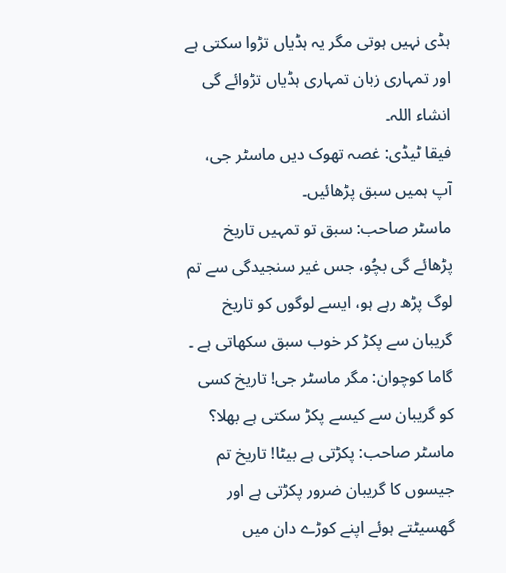ہڈی نہیں ہوتی مگر یہ ہڈیاں تڑوا سکتی ہے اور تمہاری زبان تمہاری ہڈیاں تڑوائے گی انشاء اللہ۔
فیقا ٹیڈی: غصہ تھوک دیں ماسٹر جی، آپ ہمیں سبق پڑھائیں۔
ماسٹر صاحب: سبق تو تمہیں تاریخ پڑھائے گی بچُو، جس غیر سنجیدگی سے تم لوگ پڑھ رہے ہو، ایسے لوگوں کو تاریخ گریبان سے پکڑ کر خوب سبق سکھاتی ہے ۔
گاما کوچوان: مگر ماسٹر جی! تاریخ کسی کو گریبان سے کیسے پکڑ سکتی ہے بھلا؟
ماسٹر صاحب: پکڑتی ہے بیٹا! تاریخ تم جیسوں کا گریبان ضرور پکڑتی ہے اور گھسیٹتے ہوئے اپنے کوڑے دان میں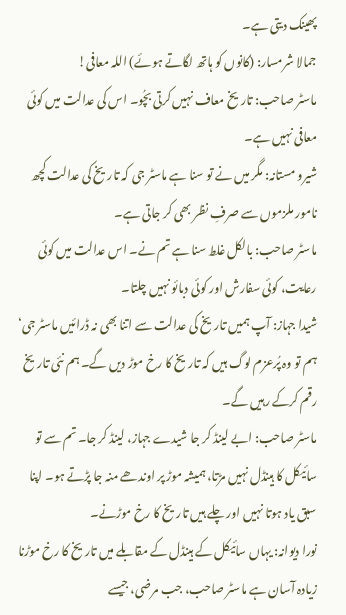پھینک دیتی ہے۔
جمالا شرمسار: (کانوں کو ہاتھ لگاتے ہوئے) اللہ معافی!
ماسٹر صاحب: تاریخ معاف نہیں کرتی بچُو۔ اس کی عدالت میں کوئی معافی نہیں ہے۔
شیرو مستانہ: مگر میں نے تو سنا ہے ماسٹر جی کہ تاریخ کی عدالت کچھ نامور ملزموں سے صرفِ نظر بھی کر جاتی ہے۔
ماسٹر صاحب: بالکل غلط سنا ہے تم نے۔ اس عدالت میں کوئی رعایت، کوئی سفارش اور کوئی دبائو نہیں چلتا۔
شیدا جہاز: آپ ہمیں تاریخ کی عدالت سے اتنا بھی نہ ڈرائیں ماسٹر جی‘ ہم تو وہ پُرعزم لوگ ہیں کہ تاریخ کا رخ موڑ دیں گے۔ ہم نئی تاریخ رقم کرکے رہیں گے۔
ماسٹر صاحب: ابے لینڈ کر جا شیدے جہاز، لینڈ کر جا۔ تم سے تو سائیکل کا ہینڈل نہیں مڑتا، ہمیشہ موڑ پر اوندھے منہ جا پڑتے ہو۔ اپنا سبق یاد ہوتا نہیں اور چلے ہیں تاریخ کا رخ موڑنے۔
نورا دیوانہ: یہاں سائیکل کے ہینڈل کے مقابلے میں تاریخ کا رخ موڑنا زیادہ آسان ہے ماسٹر صاحب، جب مرضی، جیسے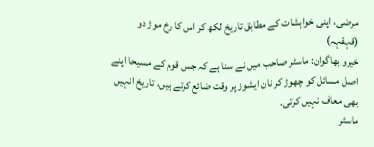مرضی، اپنی خواہشات کے مطابق تاریخ لکھ کر اس کا رخ موڑ دو (قہقہہ)
خیرو بھاگوان: ماسٹر صاحب میں نے سنا ہے کہ جس قوم کے مسیحا اپنے اصل مسائل کو چھوڑ کر نان ایشوز پر وقت ضائع کرتے ہیں، تاریخ انہیں بھی معاف نہیں کرتی۔
ماسٹر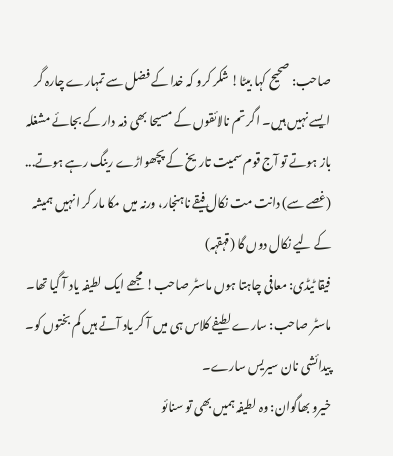صاحب: صحیح کہا بیٹا! شکر کرو کہ خدا کے فضل سے تمہارے چارہ گر ایسے نہیں ہیں۔ اگر تم نالائقوں کے مسیحا بھی ذمہ دار کے بجائے مشغلہ باز ہوتے تو آج قوم سمیت تاریخ کے پچھواڑے رینگ رہے ہوتے... (غصے سے) دانت مت نکال فیقے ناہنجار، ورنہ میں مکا مار کر انہیں ہمیشہ کے لیے نکال دوں گا (قہقہہ)
فیقا ٹیڈی: معافی چاہتا ہوں ماسٹر صاحب! مجھے ایک لطیفہ یاد آ گیا تھا۔
ماسٹر صاحب: سارے لطیفے کلاس ہی میں آ کر یاد آتے ہیں کم بختوں کو۔ پیدائشی نان سیریس سارے۔
خیرو بھاگوان: وہ لطیفہ ہمیں بھی تو سنائو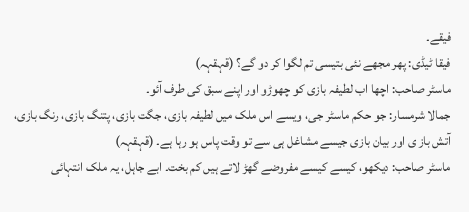فیقے۔
فیقا ٹیڈی: پھر مجھے نئی بتیسی تم لگوا کر دو گے؟ (قہقہہ)
ماسٹر صاحب: اچھا اب لطیفہ بازی کو چھوڑو اور اپنے سبق کی طرف آئو۔
جمالا شرمسار: جو حکم ماسٹر جی، ویسے اس ملک میں لطیفہ بازی، جگت بازی، پتنگ بازی، رنگ بازی، آتش باز ی اور بیان بازی جیسے مشاغل ہی سے تو وقت پاس ہو رہا ہے۔ (قہقہہ)
ماسٹر صاحب: دیکھو، کیسے کیسے مفروضے گھڑ لاتے ہیں کم بخت۔ ابے جاہل، یہ ملک انتہائی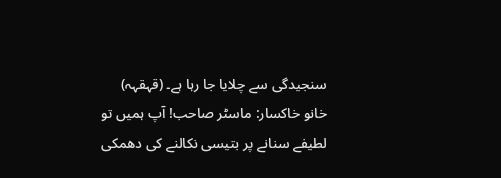سنجیدگی سے چلایا جا رہا ہے۔ (قہقہہ)
خانو خاکسار: ماسٹر صاحب! آپ ہمیں تو لطیفے سنانے پر بتیسی نکالنے کی دھمکی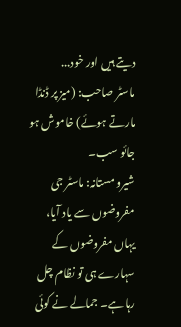دیتے ہیں اور خود...
ماسٹر صاحب: (میز پر ڈنڈا مارتے ہوئے) خاموش ہو جائو سب۔
شیرو مستانہ: ماسٹر جی مفروضوں سے یاد آیا، یہاں مفروضوں کے سہارے ہی تو نظام چل رہا ہے۔ جمالے نے کوئی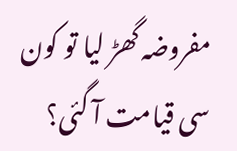مفروضہ گھڑ لیا تو کون سی قیامت آ گئی؟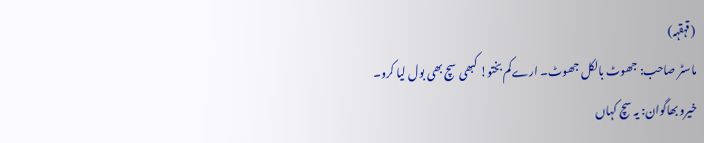(قہقہہ)
ماسٹر صاحب: جھوٹ بالکل جھوٹ۔ ارے کم بختو! کبھی سچ بھی بول لیا کرو۔
خیرو بھاگوان: یہ سچ کہاں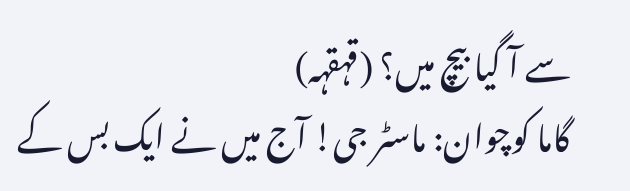سے آ گیا بیچ میں؟ (قہقہہ)
گاما کوچوان: ماسٹر جی! آج میں نے ایک بس کے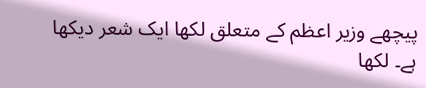پیچھے وزیر اعظم کے متعلق لکھا ایک شعر دیکھا ہے۔ لکھا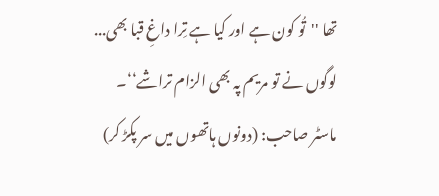تھا ''تُو کون ہے اور کیا ہے تِرا داغِ قبا بھی... لوگوں نے تو مریم پہ بھی الزام تراشے‘‘۔
ماسٹر صاحب: (دونوں ہاتھوں میں سر پکڑ کر)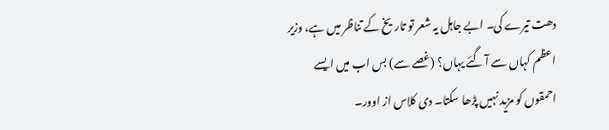دھت تیرے کی۔ ابے جاہل یہ شعر تو تاریخ کے تناظر میں ہے، وزیر اعظم کہاں سے آ گئے یہاں؟ (غصے سے) بس اب میں ایسے احمقوں کو مزید نہیں پڑھا سکتا۔ دی کلاس از اوور۔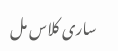ساری کلاس مل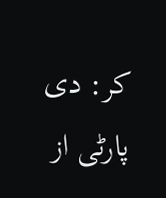کر: دی پارٹی از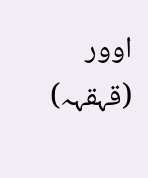اوور (قہقہہ)